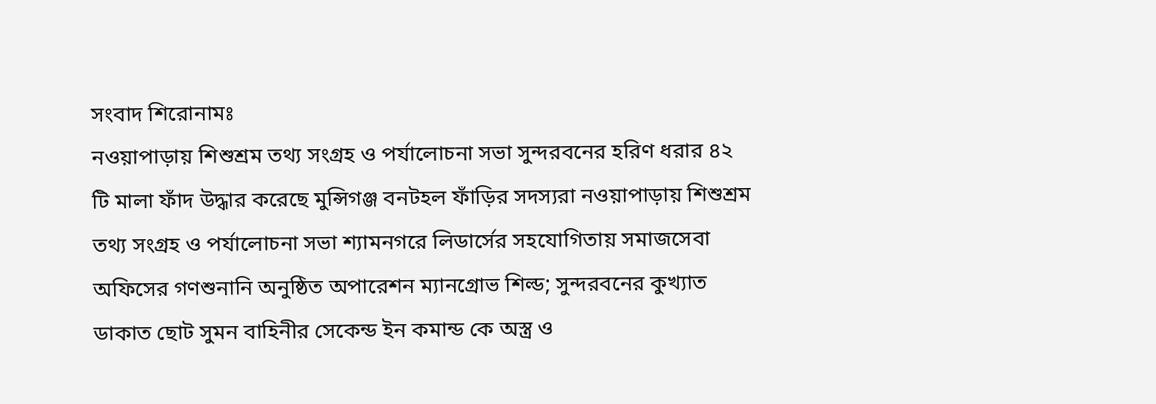সংবাদ শিরোনামঃ
নওয়াপাড়ায় শিশুশ্রম তথ্য সংগ্রহ ও পর্যালোচনা সভা সুন্দরবনের হরিণ ধরার ৪২ টি মালা ফাঁদ উদ্ধার করেছে মুন্সিগঞ্জ বনটহল ফাঁড়ির সদস্যরা নওয়াপাড়ায় শিশুশ্রম তথ্য সংগ্রহ ও পর্যালোচনা সভা শ্যামনগরে লিডার্সের সহযোগিতায় সমাজসেবা অফিসের গণশুনানি অনুষ্ঠিত অপারেশন ম্যানগ্রোভ শিল্ড; সুন্দরবনের কুখ্যাত ডাকাত ছোট সুমন বাহিনীর সেকেন্ড ইন কমান্ড কে অস্ত্র ও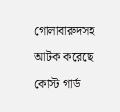গোলাবারুদসহ আটক করেছে কোস্ট গার্ড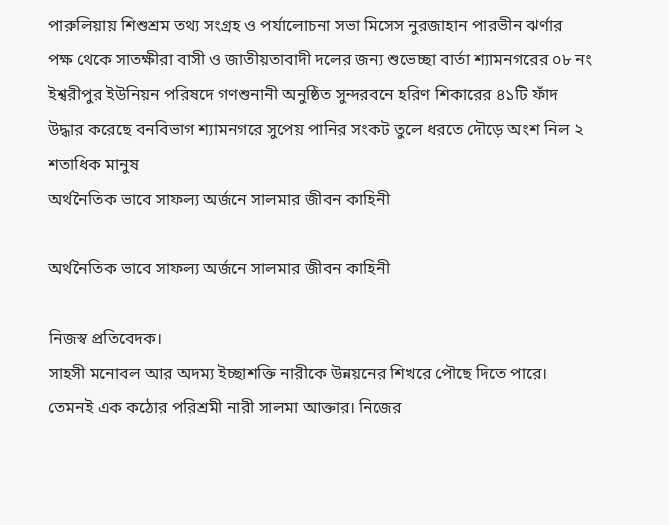পারুলিয়ায় শিশুশ্রম তথ্য সংগ্রহ ও পর্যালোচনা সভা মিসেস নুরজাহান পারভীন ঝর্ণার পক্ষ থেকে সাতক্ষীরা বাসী ও জাতীয়তাবাদী দলের জন্য শুভেচ্ছা বার্তা শ্যামনগরের ০৮ নং ইশ্বরীপুর ইউনিয়ন পরিষদে গণশুনানী অনুষ্ঠিত সুন্দরবনে হরিণ শিকারের ৪১টি ফাঁদ উদ্ধার করেছে বনবিভাগ শ্যামনগরে সুপেয় পানির সংকট তুলে ধরতে দৌড়ে অংশ নিল ২ শতাধিক মানুষ
অর্থনৈতিক ভাবে সাফল্য অর্জনে সালমার জীবন কাহিনী

অর্থনৈতিক ভাবে সাফল্য অর্জনে সালমার জীবন কাহিনী

নিজস্ব প্রতিবেদক।
সাহসী মনোবল আর অদম্য ইচ্ছাশক্তি নারীকে উন্নয়নের শিখরে পৌছে দিতে পারে। তেমনই এক কঠোর পরিশ্রমী নারী সালমা আক্তার। নিজের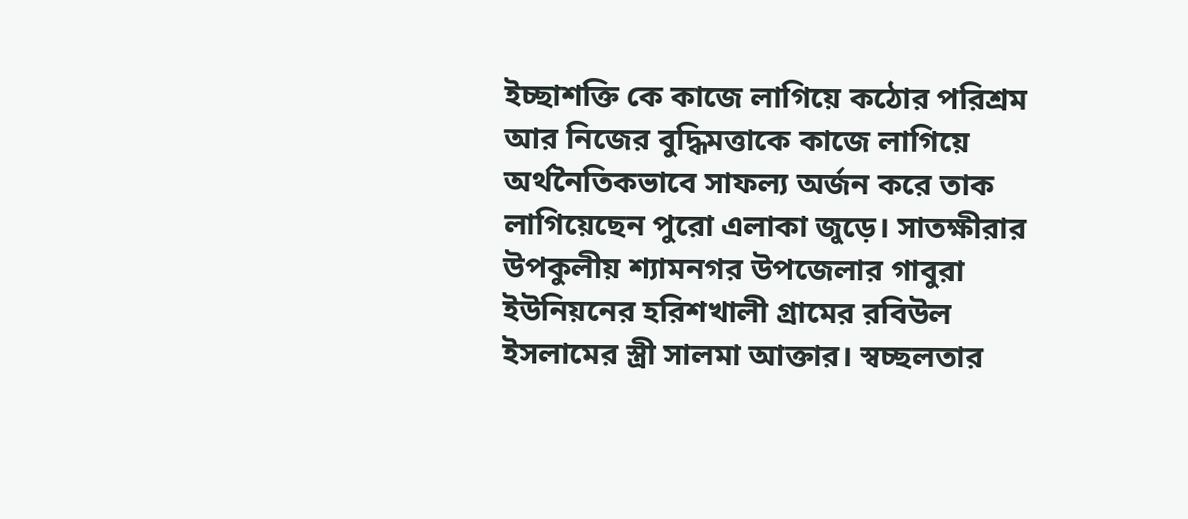ইচ্ছাশক্তি কে কাজে লাগিয়ে কঠোর পরিশ্রম আর নিজের বুদ্ধিমত্তাকে কাজে লাগিয়ে অর্থনৈতিকভাবে সাফল্য অর্জন করে তাক লাগিয়েছেন পুরো এলাকা জুড়ে। সাতক্ষীরার উপকুলীয় শ্যামনগর উপজেলার গাবুরা ইউনিয়নের হরিশখালী গ্রামের রবিউল ইসলামের স্ত্রী সালমা আক্তার। স্বচ্ছলতার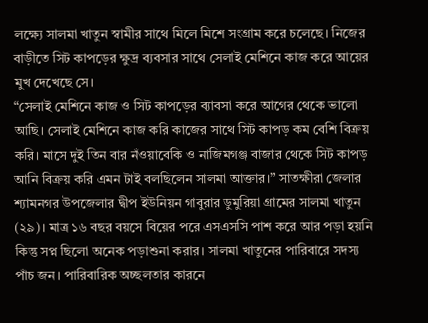লক্ষ্যে সালমা খাতুন স্বামীর সাথে মিলে মিশে সংগ্রাম করে চলেছে। নিজের বাড়ীতে সিট কাপড়ের ক্ষুদ্র ব্যবসার সাথে সেলাই মেশিনে কাজ করে আয়ের মুখ দেখেছে সে।
“সেলাই মেশিনে কাজ ও সিট কাপড়ের ব্যাবসা করে আগের থেকে ভালো আছি। সেলাই মেশিনে কাজ করি কাজের সাথে সিট কাপড় কম বেশি বিক্রয় করি। মাসে দুই তিন বার নঁওয়াবেকি ও নাজিমগঞ্জ বাজার থেকে সিট কাপড় আনি বিক্রয় করি এমন টাই বলছিলেন সালমা আক্তার।” সাতক্ষীরা জেলার শ্যামনগর উপজেলার দ্বীপ ইউনিয়ন গাবুরার ডুমুরিয়া গ্রামের সালমা খাতুন (২৯)। মাত্র ১৬ বছর বয়সে বিয়ের পরে এসএসসি পাশ করে আর পড়া হয়নি কিন্তু সপ্ন ছিলো অনেক পড়াশুনা করার। সালমা খাতুনের পারিবারে সদস্য পাঁচ জন। পারিবারিক অচ্ছলতার কারনে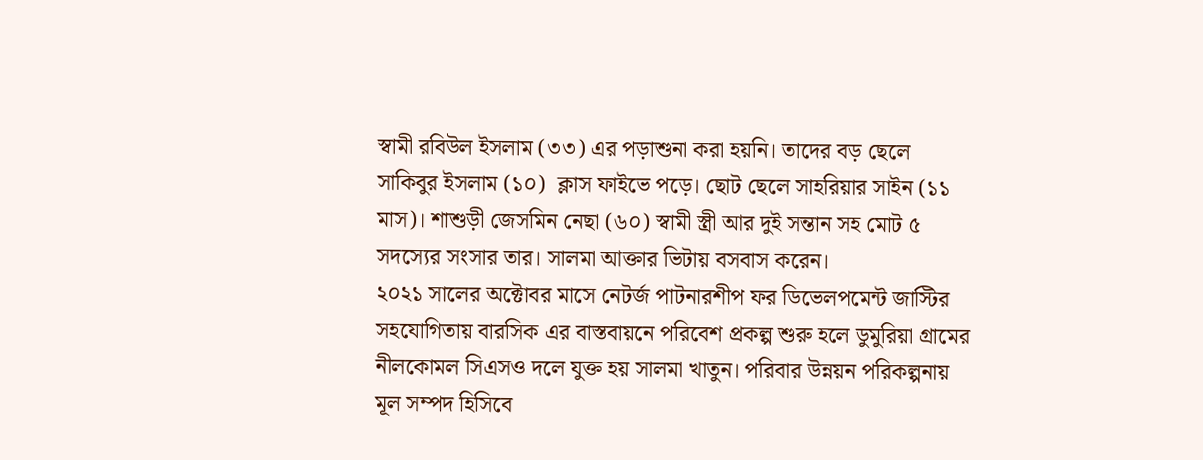স্বামী রবিউল ইসলাম (৩৩) এর পড়াশুনা করা হয়নি। তাদের বড় ছেলে সাকিবুর ইসলাম (১০)  ক্লাস ফাইভে পড়ে। ছোট ছেলে সাহরিয়ার সাইন (১১ মাস)। শাশুড়ী জেসমিন নেছা (৬০) স্বামী স্ত্রী আর দুই সন্তান সহ মোট ৫ সদস্যের সংসার তার। সালমা আক্তার ভিটায় বসবাস করেন।
২০২১ সালের অক্টোবর মাসে নেটর্জ পাটনারশীপ ফর ডিভেলপমেন্ট জাস্টির সহযোগিতায় বারসিক এর বাস্তবায়নে পরিবেশ প্রকল্প শুরু হলে ডুমুরিয়া গ্রামের নীলকোমল সিএসও দলে যুক্ত হয় সালমা খাতুন। পরিবার উন্নয়ন পরিকল্পনায় মূল সম্পদ হিসিবে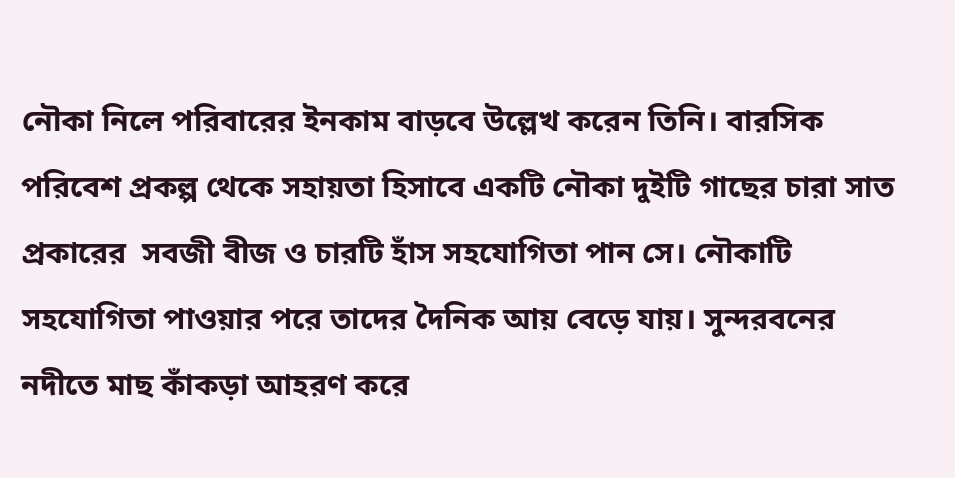নৌকা নিলে পরিবারের ইনকাম বাড়বে উল্লেখ করেন তিনি। বারসিক পরিবেশ প্রকল্প থেকে সহায়তা হিসাবে একটি নৌকা দুইটি গাছের চারা সাত প্রকারের  সবজী বীজ ও চারটি হাঁস সহযোগিতা পান সে। নৌকাটি সহযোগিতা পাওয়ার পরে তাদের দৈনিক আয় বেড়ে যায়। সুন্দরবনের নদীতে মাছ কাঁকড়া আহরণ করে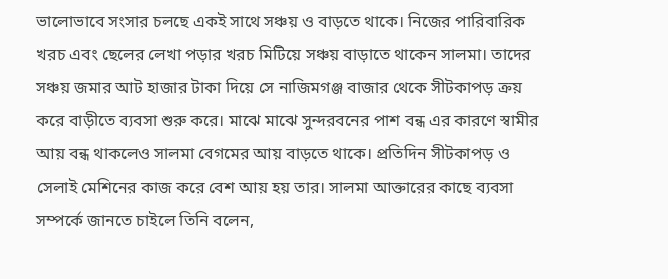ভালোভাবে সংসার চলছে একই সাথে সঞ্চয় ও বাড়তে থাকে। নিজের পারিবারিক খরচ এবং ছেলের লেখা পড়ার খরচ মিটিয়ে সঞ্চয় বাড়াতে থাকেন সালমা। তাদের সঞ্চয় জমার আট হাজার টাকা দিয়ে সে নাজিমগঞ্জ বাজার থেকে সীটকাপড় ক্রয় করে বাড়ীতে ব্যবসা শুরু করে। মাঝে মাঝে সুন্দরবনের পাশ বন্ধ এর কারণে স্বামীর আয় বন্ধ থাকলেও সালমা বেগমের আয় বাড়তে থাকে। প্রতিদিন সীটকাপড় ও সেলাই মেশিনের কাজ করে বেশ আয় হয় তার। সালমা আক্তারের কাছে ব্যবসা সম্পর্কে জানতে চাইলে তিনি বলেন,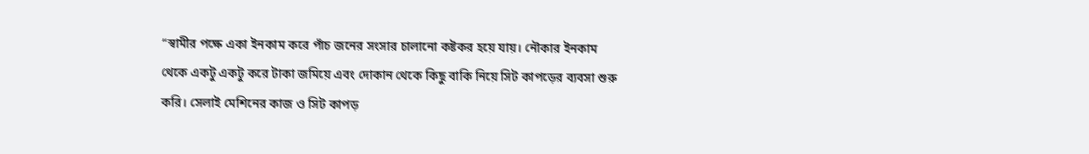“স্বামীর পক্ষে একা ইনকাম করে পাঁচ জনের সংসার চালানো কষ্টকর হয়ে যায়। নৌকার ইনকাম থেকে একটু একটু করে টাকা জমিয়ে এবং দোকান থেকে কিছু বাকি নিয়ে সিট কাপড়ের ব্যবসা শুরু করি। সেলাই মেশিনের কাজ ও সিট কাপড়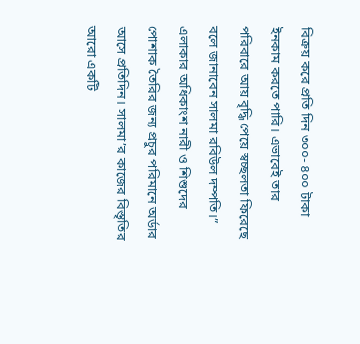বিক্রয় করে প্রতি দিন ৩০০- ৪০০ টাকা ইনকাম করতে পারি। এভাবেই তার পরিবারে আয় বৃদ্ধি পেয়ে স্বচ্ছলতা ফিরেছে বলে জানাবেন সালমা রবিউল দম্পতি।”
এলাকার অধিকাংশ নারী ও শিশুদের পোশাক তৈরির জন্য প্রচুর পরিমানে অর্ডার আসে প্রতিদিন। সালমা’র কাজের বিস্তৃতির আরো একটি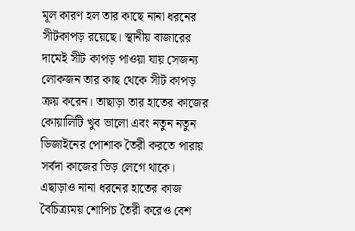মূল কারণ হল তার কাছে নানা ধরনের সীটকাপড় রয়েছে। স্থানীয় বাজারের দামেই সীট কাপড় পাওয়া যায় সেজন্য লোকজন তার কাছ থেকে সীট কাপড় ক্রয় করেন। তাছাড়া তার হাতের কাজের কোয়ালিটি খুব ভালো এবং নতুন নতুন ডিজাইনের পোশাক তৈরী করতে পারায় সর্বদা কাজের ভিড় লেগে থাকে। এছাড়াও নানা ধরনের হাতের কাজ বৈচিত্র্যময় শোপিচ তৈরী করেও বেশ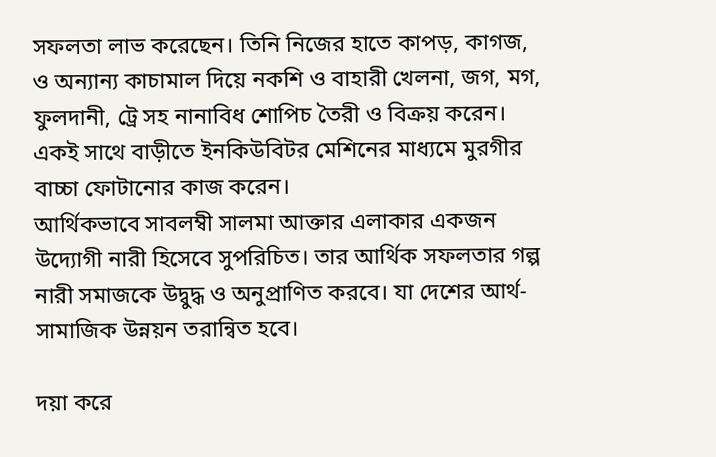সফলতা লাভ করেছেন। তিনি নিজের হাতে কাপড়, কাগজ, ও অন্যান্য কাচামাল দিয়ে নকশি ও বাহারী খেলনা, জগ, মগ, ফুলদানী, ট্রে সহ নানাবিধ শোপিচ তৈরী ও বিক্রয় করেন। একই সাথে বাড়ীতে ইনকিউবিটর মেশিনের মাধ্যমে মুরগীর বাচ্চা ফোটানোর কাজ করেন।
আর্থিকভাবে সাবলম্বী সালমা আক্তার এলাকার একজন উদ্যোগী নারী হিসেবে সুপরিচিত। তার আর্থিক সফলতার গল্প নারী সমাজকে উদ্বুদ্ধ ও অনুপ্রাণিত করবে। যা দেশের আর্থ-সামাজিক উন্নয়ন তরান্বিত হবে।

দয়া করে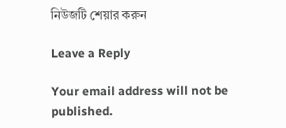নিউজটি শেয়ার করুন

Leave a Reply

Your email address will not be published.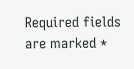Required fields are marked *